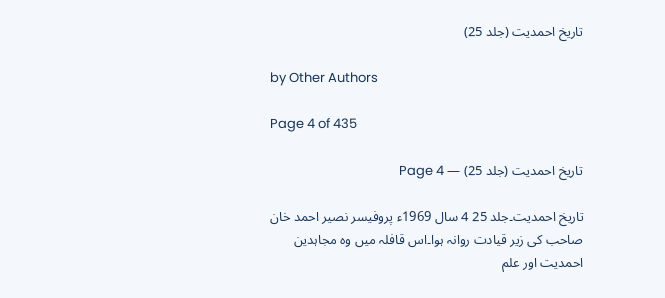تاریخ احمدیت (جلد 25)

by Other Authors

Page 4 of 435

تاریخ احمدیت (جلد 25) — Page 4

تاریخ احمدیت۔جلد 25 4 سال 1969ء پروفیسر نصیر احمد خان صاحب کی زیر قیادت روانہ ہوا۔اس قافلہ میں وہ مجاہدین احمدیت اور علم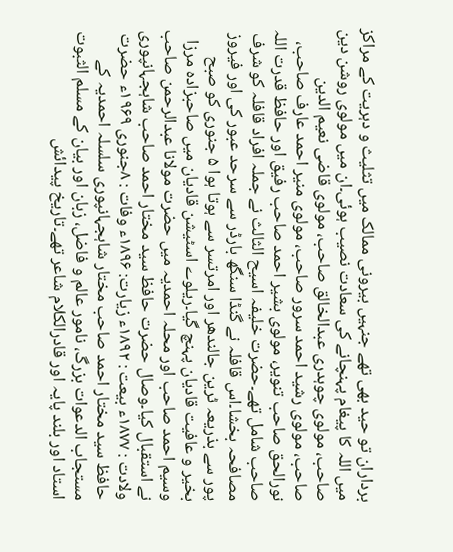برداران تو حید بھی تھے جنہیں بیرونی ممالک میں تثلیث و دہریت کے مراکز میں اللہ کا پیغام پہنچانے کی سعادت نصیب ہوئی۔ان میں مولوی روشن دین صاحب، مولوی چوہدری عبدالخالق صاحب، مولوی قاضی نعیم الدین صاحب، مولوی رشید احمد سرور صاحب، مولوی منیر احمد عارف صاحب، نورالحق صاحب تنویر، مولوی بشیر احمد صاحب رفیق اور حافظ قدرت اللہ صاحب شامل تھے۔حضرت خلیفہ اسیح الثالث نے جملہ افراد قافلہ کو شرف مصافحہ بخشا۔اس قافلہ نے گنڈا سنگھ بارڈر سے سرحد عبور کی اور فیروز پور سے بذریعہ ٹرین جالندھر اور امرتسر سے ہوتا ہوا ۵ جنوری کو صبح بخیر و عافیت قادیان پہنچ گیا۔ریلوے اسٹیشن قادیان میں صاحبزادہ مرزا وسیم احمد صاحب اور محلہ احمدیہ میں حضرت مولانا عبدالرحمن صاحب نے استقبال کیا۔وصال حضرت حافظ سید مختار احمد صاحب شاہجہانپوری ولادت : ۱۸۷۷ء بیعت : ۱۸۹۲ء زیارت: ۱۸۹۶ء وفات : ۸جنوری ۱۹۶۹ء حضرت حافظ سید مختار احمد صاحب مختار شاہجہانپوری سلسلہ احمدیہ کے مستجاب الدعوات بزرگ، نامور عالم و فاضل، زبان اور بیان کے مسلم الثبوت استاد اور بلند پایہ اور قادرالکلام شاعر تھے۔تاریخ پیدائش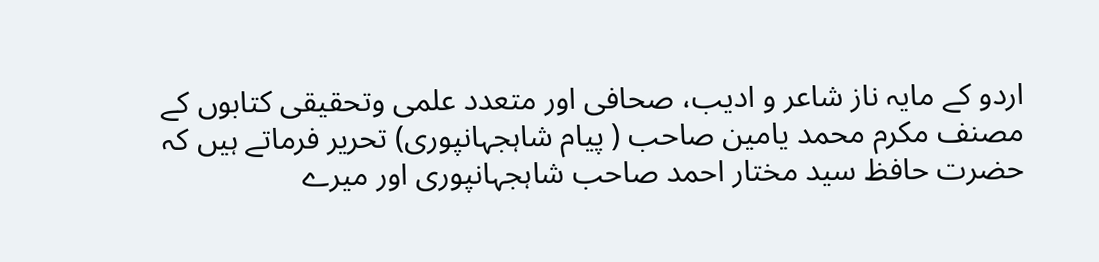اردو کے مایہ ناز شاعر و ادیب، صحافی اور متعدد علمی وتحقیقی کتابوں کے مصنف مکرم محمد یامین صاحب ( پیام شاہجہانپوری) تحریر فرماتے ہیں کہ حضرت حافظ سید مختار احمد صاحب شاہجہانپوری اور میرے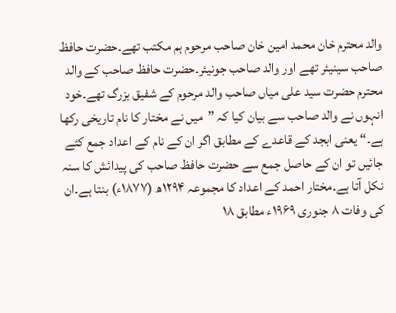والد محترم خان محمد امین خان صاحب مرحوم ہم مکتب تھے۔حضرت حافظ صاحب سینیئر تھے اور والد صاحب جونیئر۔حضرت حافظ صاحب کے والد محترم حضرت سید علی میاں صاحب والد مرحوم کے شفیق بزرگ تھے۔خود انہوں نے والد صاحب سے بیان کیا کہ ”میں نے مختار کا نام تاریخی رکھا ہے۔“ یعنی ابجد کے قاعدے کے مطابق اگر ان کے نام کے اعداد جمع کئے جائیں تو ان کے حاصل جمع سے حضرت حافظ صاحب کی پیدائش کا سنہ نکل آتا ہے۔مختار احمد کے اعداد کا مجموعہ ۱۲۹۴ھ (۱۸۷۷ء) بنتا ہے۔ان کی وفات ۸ جنوری ۱۹۶۹ء مطابق ۱۸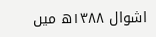اشوال ۱۳۸۸ھ میں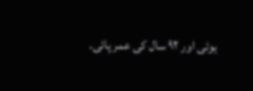ہوئی اور ۹۲ سال کی عمر پائی۔